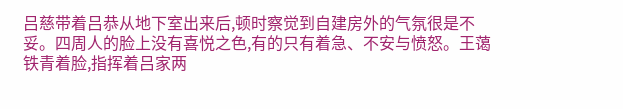吕慈带着吕恭从地下室出来后,顿时察觉到自建房外的气氛很是不妥。四周人的脸上没有喜悦之色,有的只有着急、不安与愤怒。王蔼铁青着脸,指挥着吕家两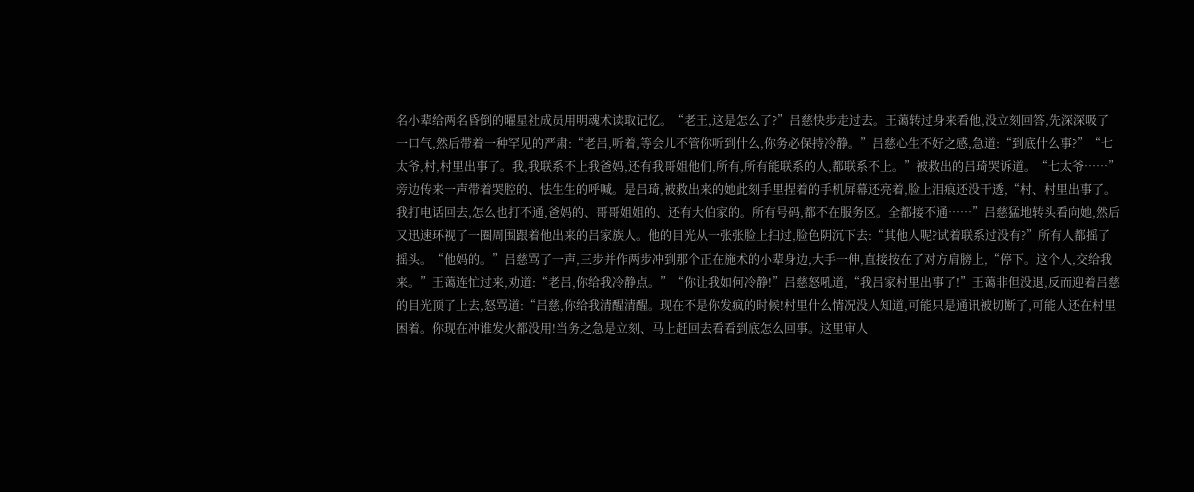名小辈给两名昏倒的曜星社成员用明魂术读取记忆。“老王,这是怎么了?”吕慈快步走过去。王蔼转过身来看他,没立刻回答,先深深吸了一口气,然后带着一种罕见的严肃:“老吕,听着,等会儿不管你听到什么,你务必保持冷静。”吕慈心生不好之感,急道:“到底什么事?”“七太爷,村,村里出事了。我,我联系不上我爸妈,还有我哥姐他们,所有,所有能联系的人,都联系不上。”被救出的吕琦哭诉道。“七太爷……”旁边传来一声带着哭腔的、怯生生的呼喊。是吕琦,被救出来的她此刻手里捏着的手机屏幕还亮着,脸上泪痕还没干透,“村、村里出事了。我打电话回去,怎么也打不通,爸妈的、哥哥姐姐的、还有大伯家的。所有号码,都不在服务区。全都接不通……”吕慈猛地转头看向她,然后又迅速环视了一圈周围跟着他出来的吕家族人。他的目光从一张张脸上扫过,脸色阴沉下去:“其他人呢?试着联系过没有?”所有人都摇了摇头。“他妈的。”吕慈骂了一声,三步并作两步冲到那个正在施术的小辈身边,大手一伸,直接按在了对方肩膀上,“停下。这个人,交给我来。”王蔼连忙过来,劝道:“老吕,你给我冷静点。”“你让我如何冷静!”吕慈怒吼道,“我吕家村里出事了!”王蔼非但没退,反而迎着吕慈的目光顶了上去,怒骂道:“吕慈,你给我清醒清醒。现在不是你发疯的时候!村里什么情况没人知道,可能只是通讯被切断了,可能人还在村里困着。你现在冲谁发火都没用!当务之急是立刻、马上赶回去看看到底怎么回事。这里审人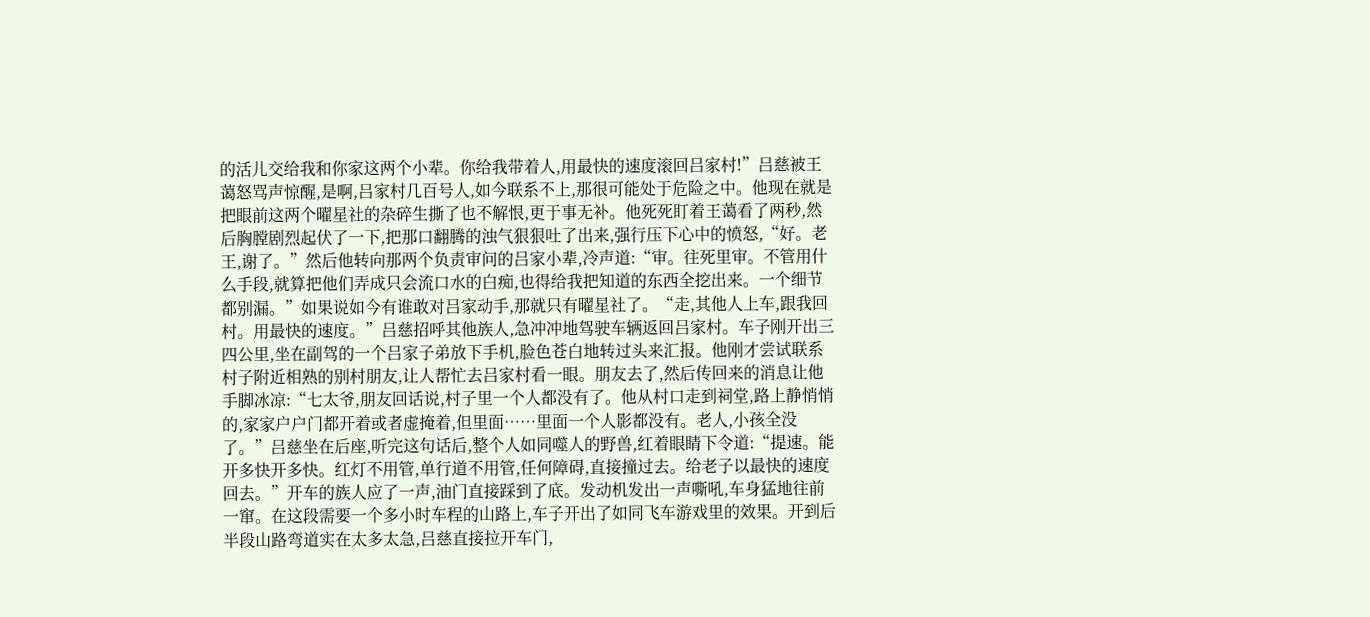的活儿交给我和你家这两个小辈。你给我带着人,用最快的速度滚回吕家村!”吕慈被王蔼怒骂声惊醒,是啊,吕家村几百号人,如今联系不上,那很可能处于危险之中。他现在就是把眼前这两个曜星社的杂碎生撕了也不解恨,更于事无补。他死死盯着王蔼看了两秒,然后胸膛剧烈起伏了一下,把那口翻腾的浊气狠狠吐了出来,强行压下心中的愤怒,“好。老王,谢了。”然后他转向那两个负责审问的吕家小辈,冷声道:“审。往死里审。不管用什么手段,就算把他们弄成只会流口水的白痴,也得给我把知道的东西全挖出来。一个细节都别漏。”如果说如今有谁敢对吕家动手,那就只有曜星社了。“走,其他人上车,跟我回村。用最快的速度。”吕慈招呼其他族人,急冲冲地驾驶车辆返回吕家村。车子刚开出三四公里,坐在副驾的一个吕家子弟放下手机,脸色苍白地转过头来汇报。他刚才尝试联系村子附近相熟的别村朋友,让人帮忙去吕家村看一眼。朋友去了,然后传回来的消息让他手脚冰凉:“七太爷,朋友回话说,村子里一个人都没有了。他从村口走到祠堂,路上静悄悄的,家家户户门都开着或者虚掩着,但里面……里面一个人影都没有。老人,小孩全没了。”吕慈坐在后座,听完这句话后,整个人如同噬人的野兽,红着眼睛下令道:“提速。能开多快开多快。红灯不用管,单行道不用管,任何障碍,直接撞过去。给老子以最快的速度回去。”开车的族人应了一声,油门直接踩到了底。发动机发出一声嘶吼,车身猛地往前一窜。在这段需要一个多小时车程的山路上,车子开出了如同飞车游戏里的效果。开到后半段山路弯道实在太多太急,吕慈直接拉开车门,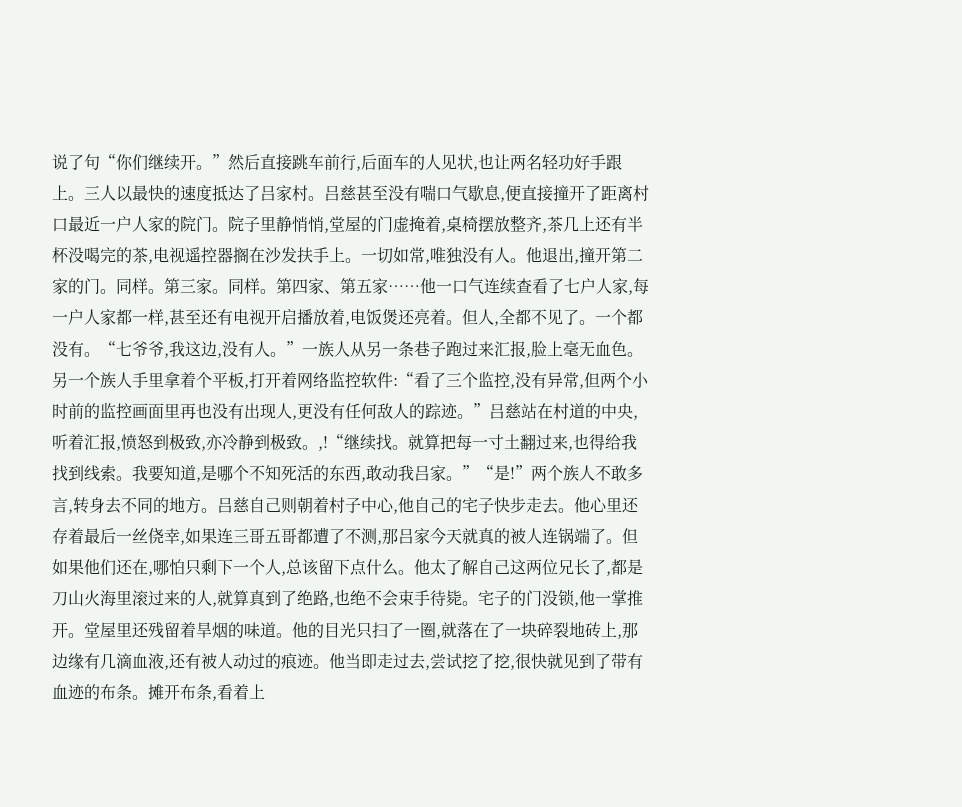说了句“你们继续开。”然后直接跳车前行,后面车的人见状,也让两名轻功好手跟上。三人以最快的速度抵达了吕家村。吕慈甚至没有喘口气歇息,便直接撞开了距离村口最近一户人家的院门。院子里静悄悄,堂屋的门虚掩着,桌椅摆放整齐,茶几上还有半杯没喝完的茶,电视遥控器搁在沙发扶手上。一切如常,唯独没有人。他退出,撞开第二家的门。同样。第三家。同样。第四家、第五家……他一口气连续查看了七户人家,每一户人家都一样,甚至还有电视开启播放着,电饭煲还亮着。但人,全都不见了。一个都没有。“七爷爷,我这边,没有人。”一族人从另一条巷子跑过来汇报,脸上毫无血色。另一个族人手里拿着个平板,打开着网络监控软件:“看了三个监控,没有异常,但两个小时前的监控画面里再也没有出现人,更没有任何敌人的踪迹。”吕慈站在村道的中央,听着汇报,愤怒到极致,亦冷静到极致。,!“继续找。就算把每一寸土翻过来,也得给我找到线索。我要知道,是哪个不知死活的东西,敢动我吕家。”“是!”两个族人不敢多言,转身去不同的地方。吕慈自己则朝着村子中心,他自己的宅子快步走去。他心里还存着最后一丝侥幸,如果连三哥五哥都遭了不测,那吕家今天就真的被人连锅端了。但如果他们还在,哪怕只剩下一个人,总该留下点什么。他太了解自己这两位兄长了,都是刀山火海里滚过来的人,就算真到了绝路,也绝不会束手待毙。宅子的门没锁,他一掌推开。堂屋里还残留着旱烟的味道。他的目光只扫了一圈,就落在了一块碎裂地砖上,那边缘有几滴血液,还有被人动过的痕迹。他当即走过去,尝试挖了挖,很快就见到了带有血迹的布条。摊开布条,看着上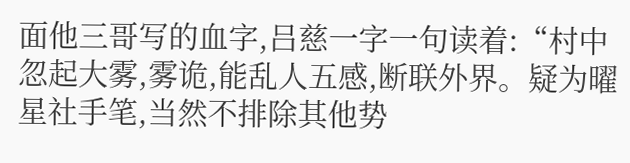面他三哥写的血字,吕慈一字一句读着:“村中忽起大雾,雾诡,能乱人五感,断联外界。疑为曜星社手笔,当然不排除其他势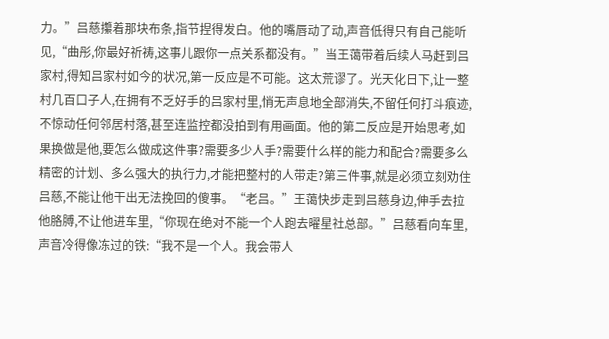力。”吕慈攥着那块布条,指节捏得发白。他的嘴唇动了动,声音低得只有自己能听见,“曲彤,你最好祈祷,这事儿跟你一点关系都没有。”当王蔼带着后续人马赶到吕家村,得知吕家村如今的状况,第一反应是不可能。这太荒谬了。光天化日下,让一整村几百口子人,在拥有不乏好手的吕家村里,悄无声息地全部消失,不留任何打斗痕迹,不惊动任何邻居村落,甚至连监控都没拍到有用画面。他的第二反应是开始思考,如果换做是他,要怎么做成这件事?需要多少人手?需要什么样的能力和配合?需要多么精密的计划、多么强大的执行力,才能把整村的人带走?第三件事,就是必须立刻劝住吕慈,不能让他干出无法挽回的傻事。“老吕。”王蔼快步走到吕慈身边,伸手去拉他胳膊,不让他进车里,“你现在绝对不能一个人跑去曜星社总部。”吕慈看向车里,声音冷得像冻过的铁:“我不是一个人。我会带人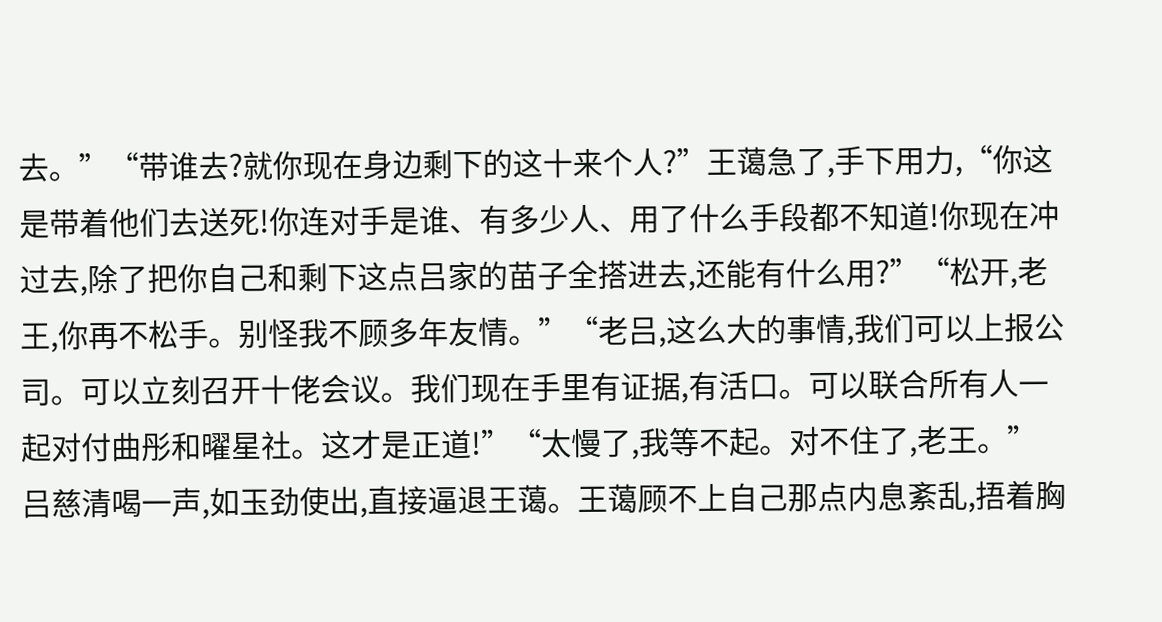去。”“带谁去?就你现在身边剩下的这十来个人?”王蔼急了,手下用力,“你这是带着他们去送死!你连对手是谁、有多少人、用了什么手段都不知道!你现在冲过去,除了把你自己和剩下这点吕家的苗子全搭进去,还能有什么用?”“松开,老王,你再不松手。别怪我不顾多年友情。”“老吕,这么大的事情,我们可以上报公司。可以立刻召开十佬会议。我们现在手里有证据,有活口。可以联合所有人一起对付曲彤和曜星社。这才是正道!”“太慢了,我等不起。对不住了,老王。”吕慈清喝一声,如玉劲使出,直接逼退王蔼。王蔼顾不上自己那点内息紊乱,捂着胸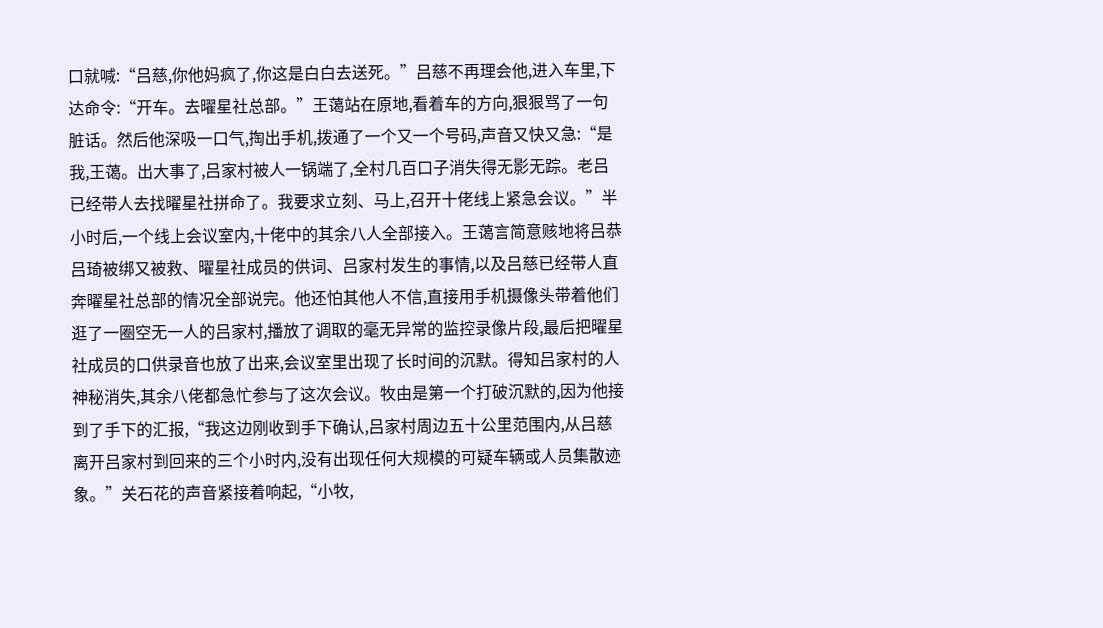口就喊:“吕慈,你他妈疯了,你这是白白去送死。”吕慈不再理会他,进入车里,下达命令:“开车。去曜星社总部。”王蔼站在原地,看着车的方向,狠狠骂了一句脏话。然后他深吸一口气,掏出手机,拨通了一个又一个号码,声音又快又急:“是我,王蔼。出大事了,吕家村被人一锅端了,全村几百口子消失得无影无踪。老吕已经带人去找曜星社拼命了。我要求立刻、马上,召开十佬线上紧急会议。”半小时后,一个线上会议室内,十佬中的其余八人全部接入。王蔼言简意赅地将吕恭吕琦被绑又被救、曜星社成员的供词、吕家村发生的事情,以及吕慈已经带人直奔曜星社总部的情况全部说完。他还怕其他人不信,直接用手机摄像头带着他们逛了一圈空无一人的吕家村,播放了调取的毫无异常的监控录像片段,最后把曜星社成员的口供录音也放了出来,会议室里出现了长时间的沉默。得知吕家村的人神秘消失,其余八佬都急忙参与了这次会议。牧由是第一个打破沉默的,因为他接到了手下的汇报,“我这边刚收到手下确认,吕家村周边五十公里范围内,从吕慈离开吕家村到回来的三个小时内,没有出现任何大规模的可疑车辆或人员集散迹象。”关石花的声音紧接着响起,“小牧,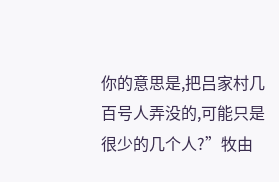你的意思是,把吕家村几百号人弄没的,可能只是很少的几个人?”牧由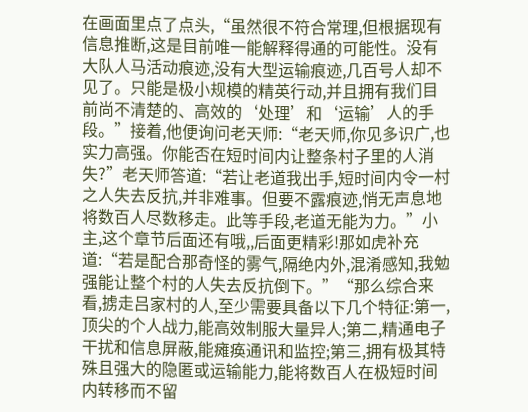在画面里点了点头,“虽然很不符合常理,但根据现有信息推断,这是目前唯一能解释得通的可能性。没有大队人马活动痕迹,没有大型运输痕迹,几百号人却不见了。只能是极小规模的精英行动,并且拥有我们目前尚不清楚的、高效的‘处理’和‘运输’人的手段。”接着,他便询问老天师:“老天师,你见多识广,也实力高强。你能否在短时间内让整条村子里的人消失?”老天师答道:“若让老道我出手,短时间内令一村之人失去反抗,并非难事。但要不露痕迹,悄无声息地将数百人尽数移走。此等手段,老道无能为力。”小主,这个章节后面还有哦,,后面更精彩!那如虎补充道:“若是配合那奇怪的雾气,隔绝内外,混淆感知,我勉强能让整个村的人失去反抗倒下。”“那么综合来看,掳走吕家村的人,至少需要具备以下几个特征:第一,顶尖的个人战力,能高效制服大量异人;第二,精通电子干扰和信息屏蔽,能瘫痪通讯和监控;第三,拥有极其特殊且强大的隐匿或运输能力,能将数百人在极短时间内转移而不留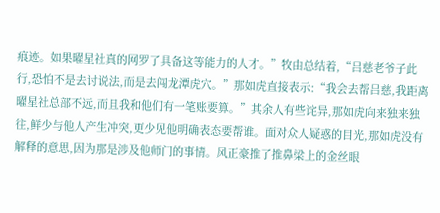痕迹。如果曜星社真的网罗了具备这等能力的人才。”牧由总结着,“吕慈老爷子此行,恐怕不是去讨说法,而是去闯龙潭虎穴。”那如虎直接表示:“我会去帮吕慈,我距离曜星社总部不远,而且我和他们有一笔账要算。”其余人有些诧异,那如虎向来独来独往,鲜少与他人产生冲突,更少见他明确表态要帮谁。面对众人疑惑的目光,那如虎没有解释的意思,因为那是涉及他师门的事情。风正豪推了推鼻梁上的金丝眼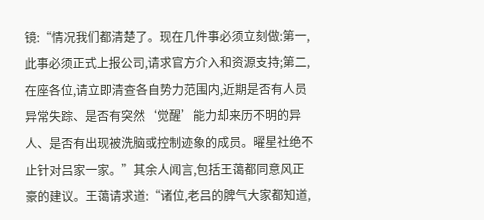镜:“情况我们都清楚了。现在几件事必须立刻做:第一,此事必须正式上报公司,请求官方介入和资源支持;第二,在座各位,请立即清查各自势力范围内,近期是否有人员异常失踪、是否有突然‘觉醒’能力却来历不明的异人、是否有出现被洗脑或控制迹象的成员。曜星社绝不止针对吕家一家。”其余人闻言,包括王蔼都同意风正豪的建议。王蔼请求道:“诸位,老吕的脾气大家都知道,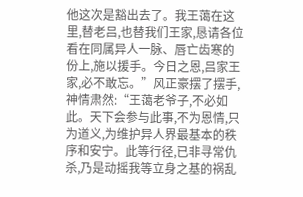他这次是豁出去了。我王蔼在这里,替老吕,也替我们王家,恳请各位看在同属异人一脉、唇亡齿寒的份上,施以援手。今日之恩,吕家王家,必不敢忘。”风正豪摆了摆手,神情肃然:“王蔼老爷子,不必如此。天下会参与此事,不为恩情,只为道义,为维护异人界最基本的秩序和安宁。此等行径,已非寻常仇杀,乃是动摇我等立身之基的祸乱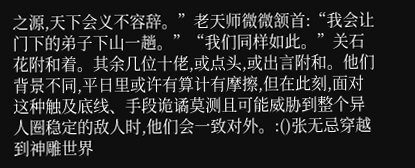之源,天下会义不容辞。”老天师微微颔首:“我会让门下的弟子下山一趟。”“我们同样如此。”关石花附和着。其余几位十佬,或点头,或出言附和。他们背景不同,平日里或许有算计有摩擦,但在此刻,面对这种触及底线、手段诡谲莫测且可能威胁到整个异人圈稳定的敌人时,他们会一致对外。:()张无忌穿越到神雕世界